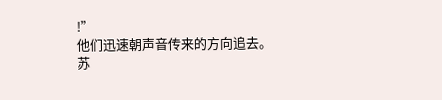!”
他们迅速朝声音传来的方向追去。
苏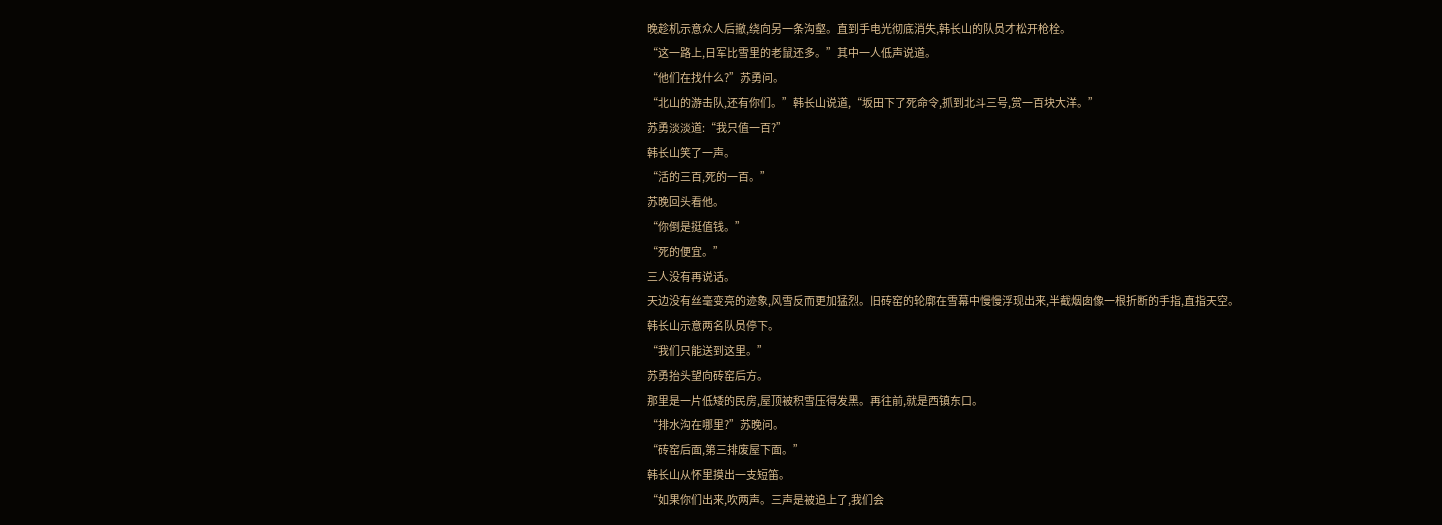晚趁机示意众人后撤,绕向另一条沟壑。直到手电光彻底消失,韩长山的队员才松开枪栓。
“这一路上,日军比雪里的老鼠还多。”其中一人低声说道。
“他们在找什么?”苏勇问。
“北山的游击队,还有你们。”韩长山说道,“坂田下了死命令,抓到北斗三号,赏一百块大洋。”
苏勇淡淡道:“我只值一百?”
韩长山笑了一声。
“活的三百,死的一百。”
苏晚回头看他。
“你倒是挺值钱。”
“死的便宜。”
三人没有再说话。
天边没有丝毫变亮的迹象,风雪反而更加猛烈。旧砖窑的轮廓在雪幕中慢慢浮现出来,半截烟囱像一根折断的手指,直指天空。
韩长山示意两名队员停下。
“我们只能送到这里。”
苏勇抬头望向砖窑后方。
那里是一片低矮的民房,屋顶被积雪压得发黑。再往前,就是西镇东口。
“排水沟在哪里?”苏晚问。
“砖窑后面,第三排废屋下面。”
韩长山从怀里摸出一支短笛。
“如果你们出来,吹两声。三声是被追上了,我们会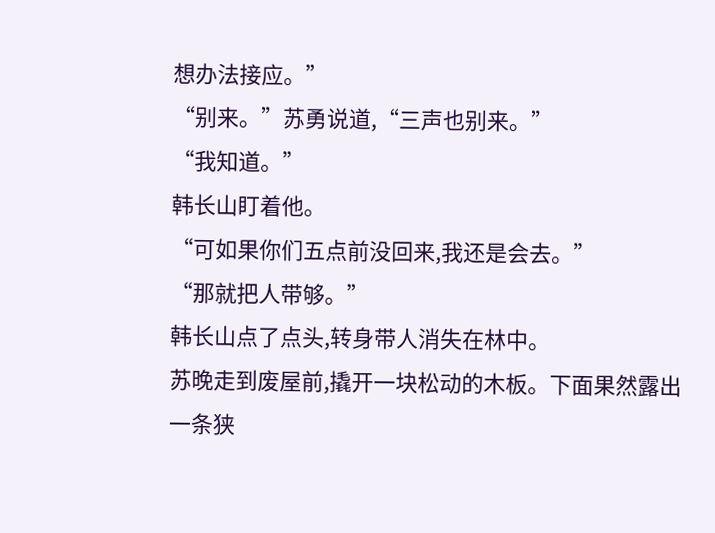想办法接应。”
“别来。”苏勇说道,“三声也别来。”
“我知道。”
韩长山盯着他。
“可如果你们五点前没回来,我还是会去。”
“那就把人带够。”
韩长山点了点头,转身带人消失在林中。
苏晚走到废屋前,撬开一块松动的木板。下面果然露出一条狭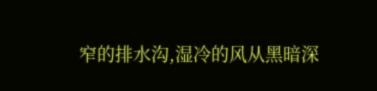窄的排水沟,湿冷的风从黑暗深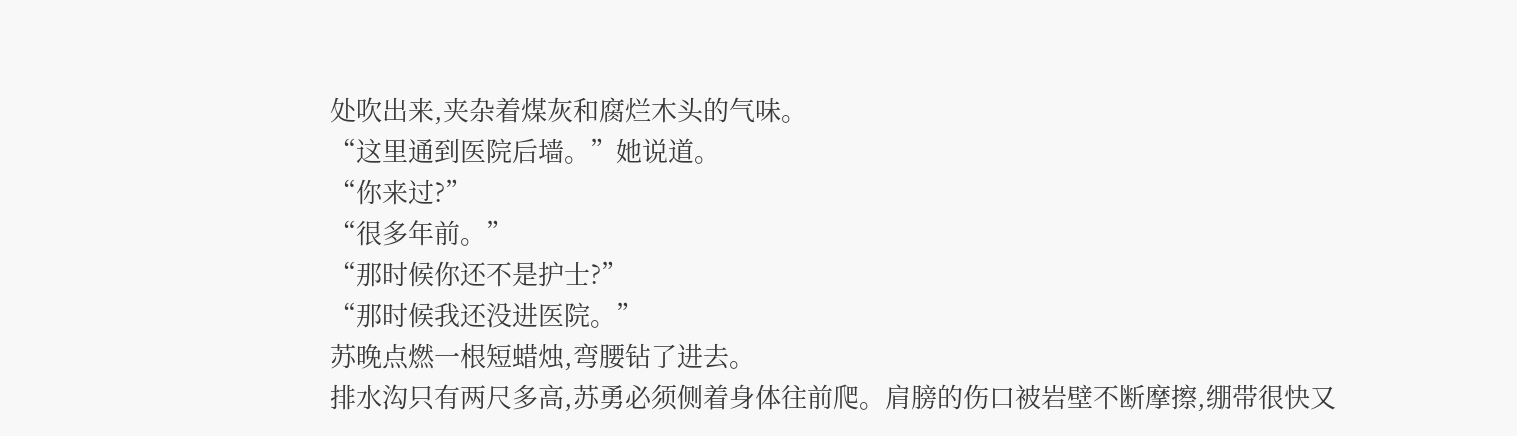处吹出来,夹杂着煤灰和腐烂木头的气味。
“这里通到医院后墙。”她说道。
“你来过?”
“很多年前。”
“那时候你还不是护士?”
“那时候我还没进医院。”
苏晚点燃一根短蜡烛,弯腰钻了进去。
排水沟只有两尺多高,苏勇必须侧着身体往前爬。肩膀的伤口被岩壁不断摩擦,绷带很快又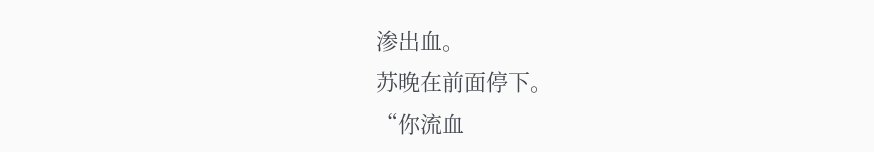渗出血。
苏晚在前面停下。
“你流血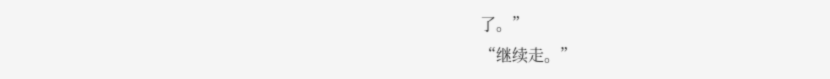了。”
“继续走。”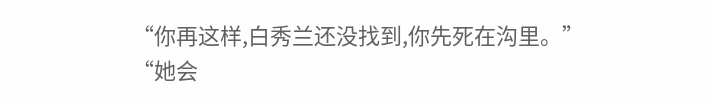“你再这样,白秀兰还没找到,你先死在沟里。”
“她会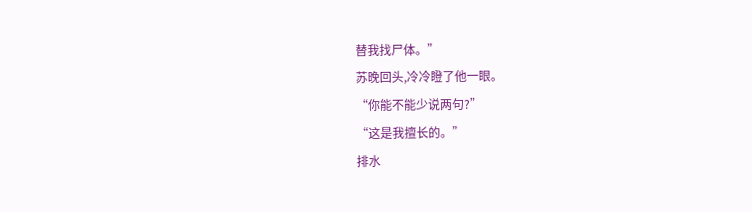替我找尸体。”
苏晚回头,冷冷瞪了他一眼。
“你能不能少说两句?”
“这是我擅长的。”
排水